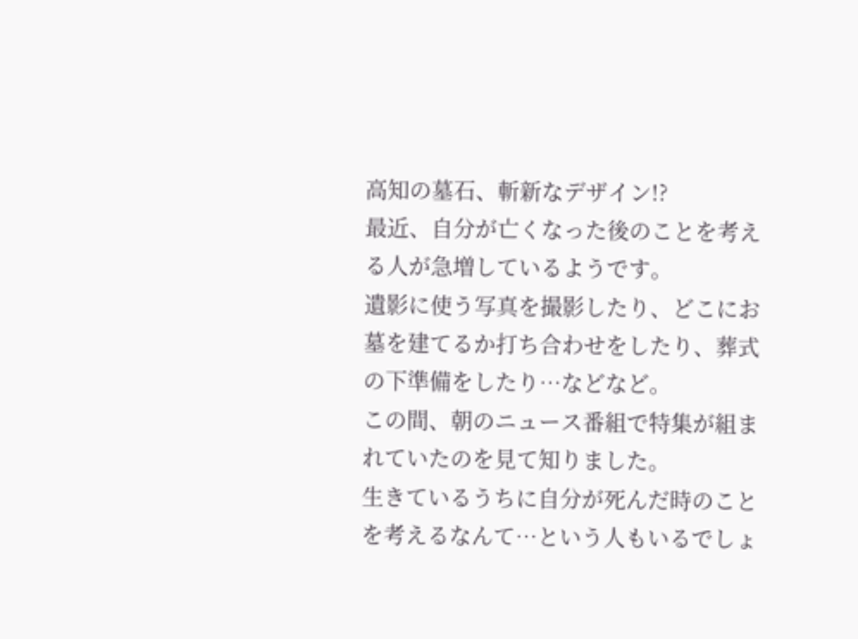高知の墓石、斬新なデザイン!?
最近、自分が亡くなった後のことを考える人が急増しているようです。
遺影に使う写真を撮影したり、どこにお墓を建てるか打ち合わせをしたり、葬式の下準備をしたり…などなど。
この間、朝のニュース番組で特集が組まれていたのを見て知りました。
生きているうちに自分が死んだ時のことを考えるなんて…という人もいるでしょ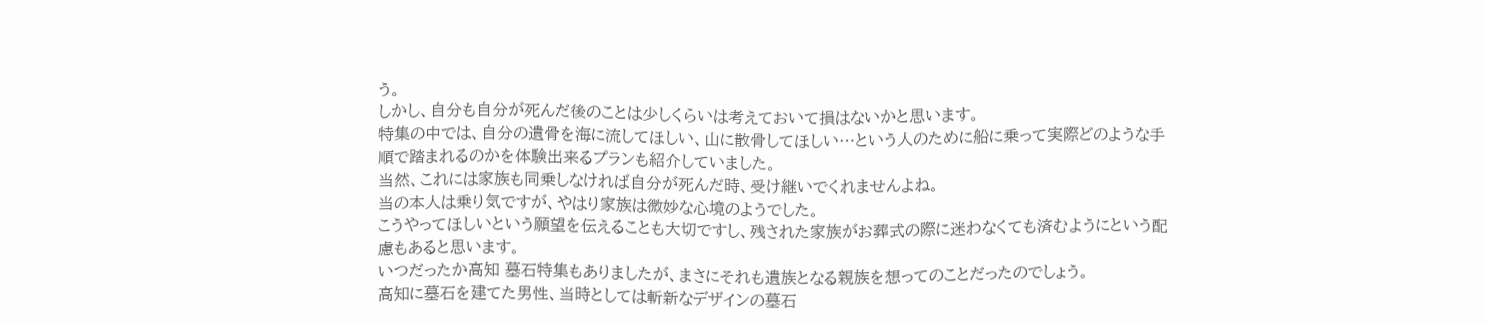う。
しかし、自分も自分が死んだ後のことは少しくらいは考えておいて損はないかと思います。
特集の中では、自分の遺骨を海に流してほしい、山に散骨してほしい…という人のために船に乗って実際どのような手順で踏まれるのかを体験出来るプランも紹介していました。
当然、これには家族も同乗しなければ自分が死んだ時、受け継いでくれませんよね。
当の本人は乗り気ですが、やはり家族は微妙な心境のようでした。
こうやってほしいという願望を伝えることも大切ですし、残された家族がお葬式の際に迷わなくても済むようにという配慮もあると思います。
いつだったか高知 墓石特集もありましたが、まさにそれも遺族となる親族を想ってのことだったのでしょう。
高知に墓石を建てた男性、当時としては斬新なデザインの墓石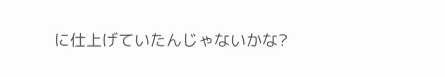に仕上げていたんじゃないかな?